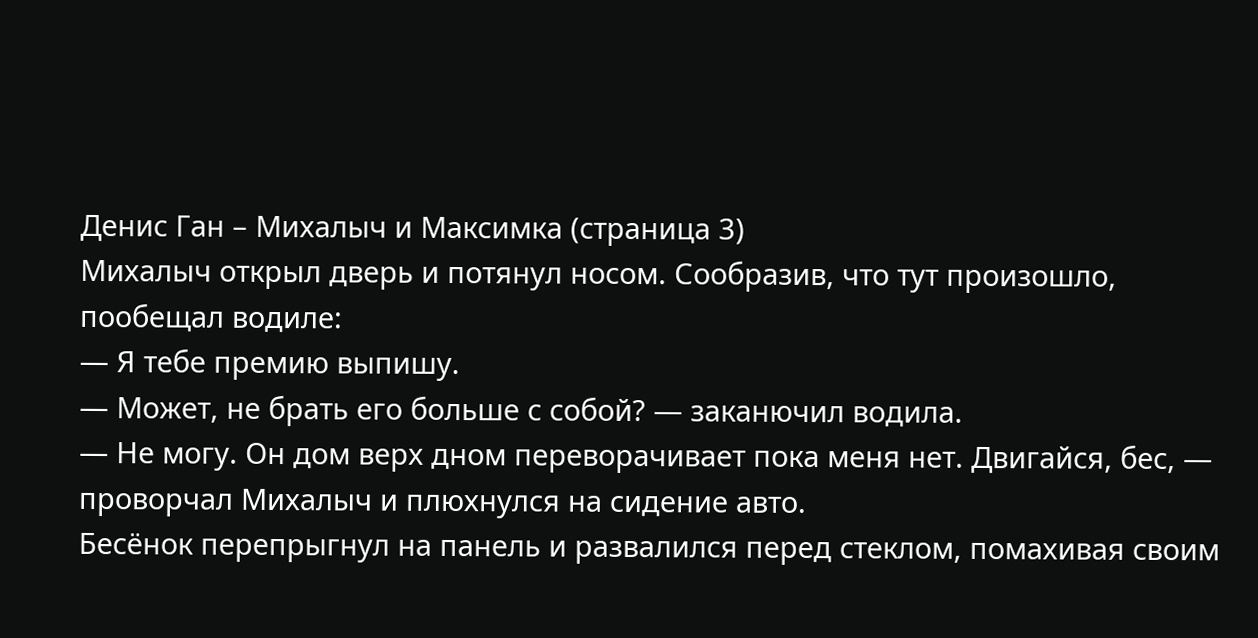Денис Ган – Михалыч и Максимка (страница 3)
Михалыч открыл дверь и потянул носом. Сообразив, что тут произошло, пообещал водиле:
— Я тебе премию выпишу.
— Может, не брать его больше с собой? — заканючил водила.
— Не могу. Он дом верх дном переворачивает пока меня нет. Двигайся, бес, — проворчал Михалыч и плюхнулся на сидение авто.
Бесёнок перепрыгнул на панель и развалился перед стеклом, помахивая своим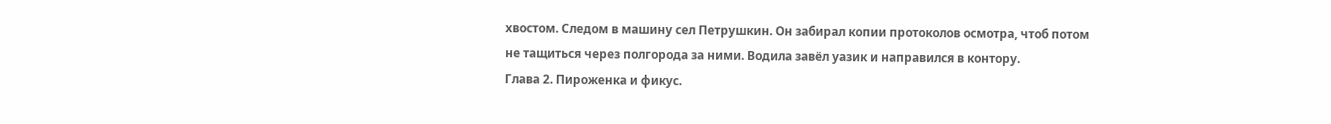хвостом. Следом в машину сел Петрушкин. Он забирал копии протоколов осмотра, чтоб потом не тащиться через полгорода за ними. Водила завёл уазик и направился в контору.
Глава 2. Пироженка и фикус.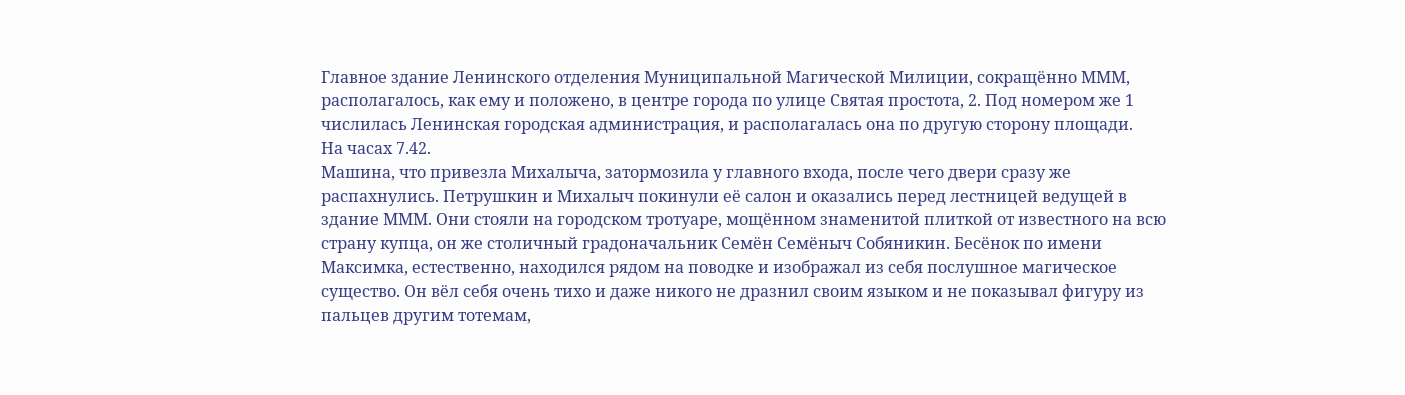Главное здание Ленинского отделения Муниципальной Магической Милиции, сокращённо МММ, располагалось, как ему и положено, в центре города по улице Святая простота, 2. Под номером же 1 числилась Ленинская городская администрация, и располагалась она по другую сторону площади.
На часах 7.42.
Машина, что привезла Михалыча, затормозила у главного входа, после чего двери сразу же распахнулись. Петрушкин и Михалыч покинули её салон и оказались перед лестницей ведущей в здание МММ. Они стояли на городском тротуаре, мощённом знаменитой плиткой от известного на всю страну купца, он же столичный градоначальник Семён Семёныч Собяникин. Бесёнок по имени Максимка, естественно, находился рядом на поводке и изображал из себя послушное магическое существо. Он вёл себя очень тихо и даже никого не дразнил своим языком и не показывал фигуру из пальцев другим тотемам,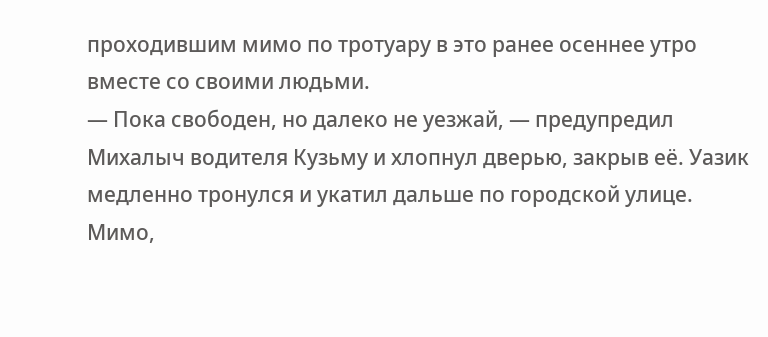проходившим мимо по тротуару в это ранее осеннее утро вместе со своими людьми.
— Пока свободен, но далеко не уезжай, — предупредил Михалыч водителя Кузьму и хлопнул дверью, закрыв её. Уазик медленно тронулся и укатил дальше по городской улице.
Мимо,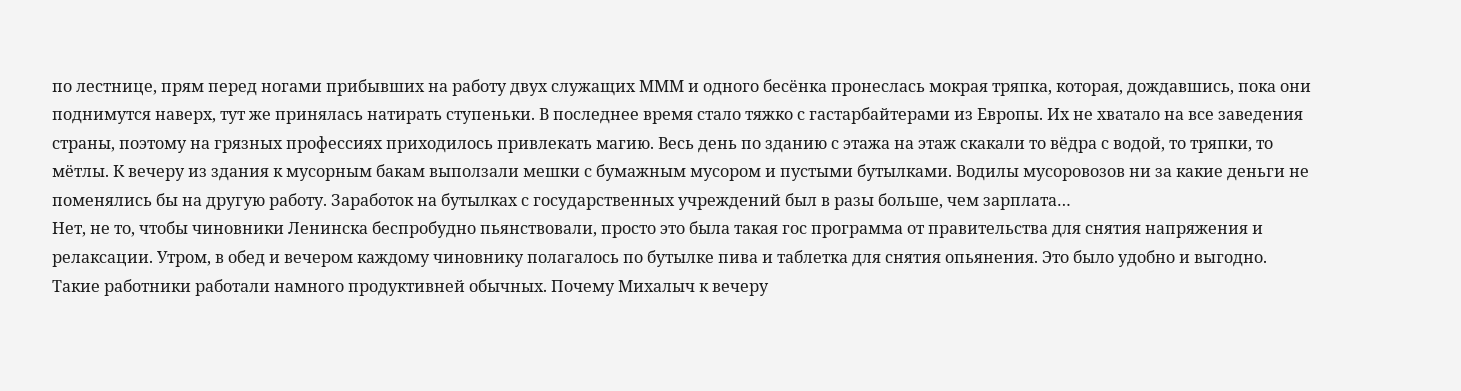по лестнице, прям перед ногами прибывших на работу двух служащих МММ и одного бесёнка пронеслась мокрая тряпка, которая, дождавшись, пока они поднимутся наверх, тут же принялась натирать ступеньки. В последнее время стало тяжко с гастарбайтерами из Европы. Их не хватало на все заведения страны, поэтому на грязных профессиях приходилось привлекать магию. Весь день по зданию с этажа на этаж скакали то вёдра с водой, то тряпки, то мётлы. К вечеру из здания к мусорным бакам выползали мешки с бумажным мусором и пустыми бутылками. Водилы мусоровозов ни за какие деньги не поменялись бы на другую работу. Заработок на бутылках с государственных учреждений был в разы больше, чем зарплата…
Нет, не то, чтобы чиновники Ленинска беспробудно пьянствовали, просто это была такая гос программа от правительства для снятия напряжения и релаксации. Утром, в обед и вечером каждому чиновнику полагалось по бутылке пива и таблетка для снятия опьянения. Это было удобно и выгодно. Такие работники работали намного продуктивней обычных. Почему Михалыч к вечеру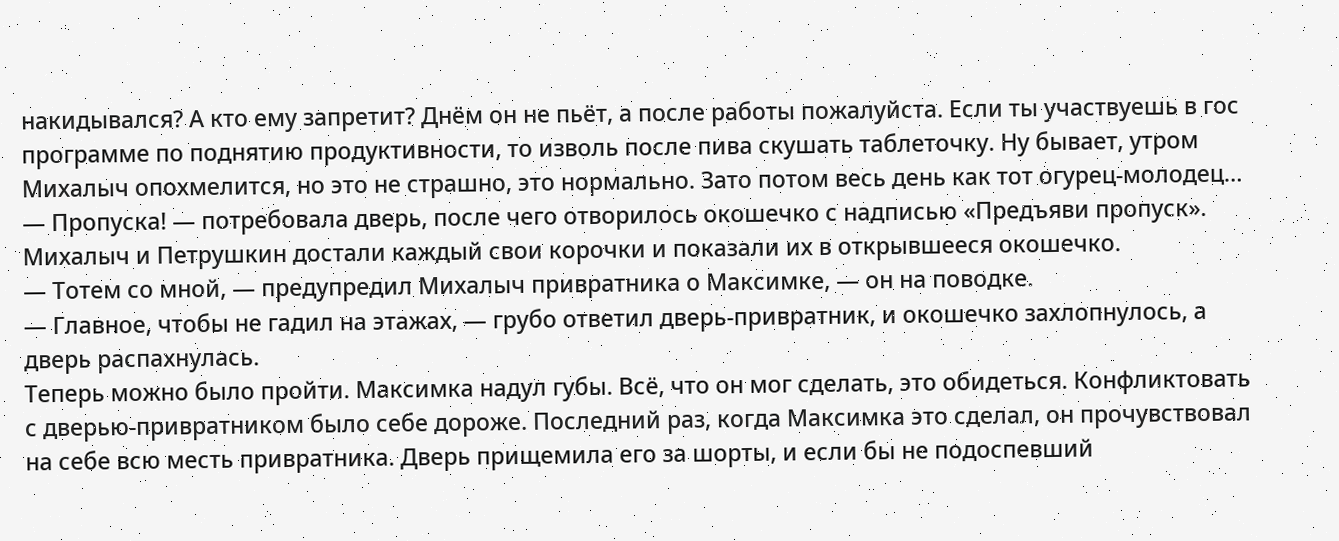накидывался? А кто ему запретит? Днём он не пьёт, а после работы пожалуйста. Если ты участвуешь в гос программе по поднятию продуктивности, то изволь после пива скушать таблеточку. Ну бывает, утром Михалыч опохмелится, но это не страшно, это нормально. Зато потом весь день как тот огурец-молодец…
— Пропуска! — потребовала дверь, после чего отворилось окошечко с надписью «Предъяви пропуск».
Михалыч и Петрушкин достали каждый свои корочки и показали их в открывшееся окошечко.
— Тотем со мной, — предупредил Михалыч привратника о Максимке, — он на поводке.
— Главное, чтобы не гадил на этажах, — грубо ответил дверь-привратник, и окошечко захлопнулось, а дверь распахнулась.
Теперь можно было пройти. Максимка надул губы. Всё, что он мог сделать, это обидеться. Конфликтовать с дверью-привратником было себе дороже. Последний раз, когда Максимка это сделал, он прочувствовал на себе всю месть привратника. Дверь прищемила его за шорты, и если бы не подоспевший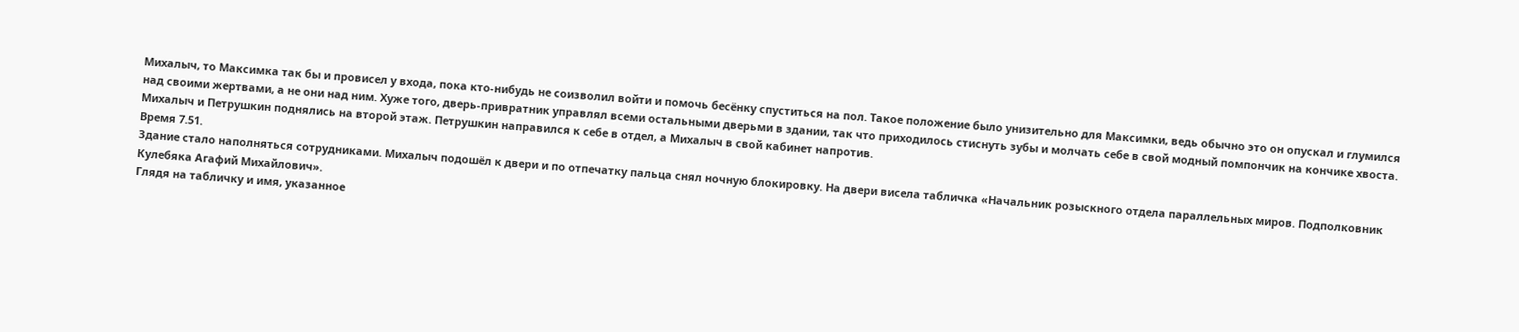Михалыч, то Максимка так бы и провисел у входа, пока кто-нибудь не соизволил войти и помочь бесёнку спуститься на пол. Такое положение было унизительно для Максимки, ведь обычно это он опускал и глумился над своими жертвами, а не они над ним. Хуже того, дверь-привратник управлял всеми остальными дверьми в здании, так что приходилось стиснуть зубы и молчать себе в свой модный помпончик на кончике хвоста.
Михалыч и Петрушкин поднялись на второй этаж. Петрушкин направился к себе в отдел, а Михалыч в свой кабинет напротив.
Время 7.51.
Здание стало наполняться сотрудниками. Михалыч подошёл к двери и по отпечатку пальца снял ночную блокировку. На двери висела табличка «Начальник розыскного отдела параллельных миров. Подполковник Кулебяка Агафий Михайлович».
Глядя на табличку и имя, указанное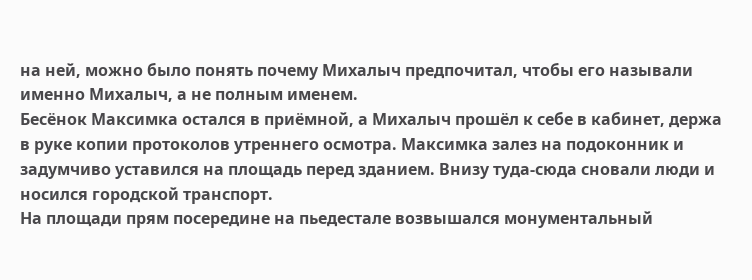на ней, можно было понять почему Михалыч предпочитал, чтобы его называли именно Михалыч, а не полным именем.
Бесёнок Максимка остался в приёмной, а Михалыч прошёл к себе в кабинет, держа в руке копии протоколов утреннего осмотра. Максимка залез на подоконник и задумчиво уставился на площадь перед зданием. Внизу туда-сюда сновали люди и носился городской транспорт.
На площади прям посередине на пьедестале возвышался монументальный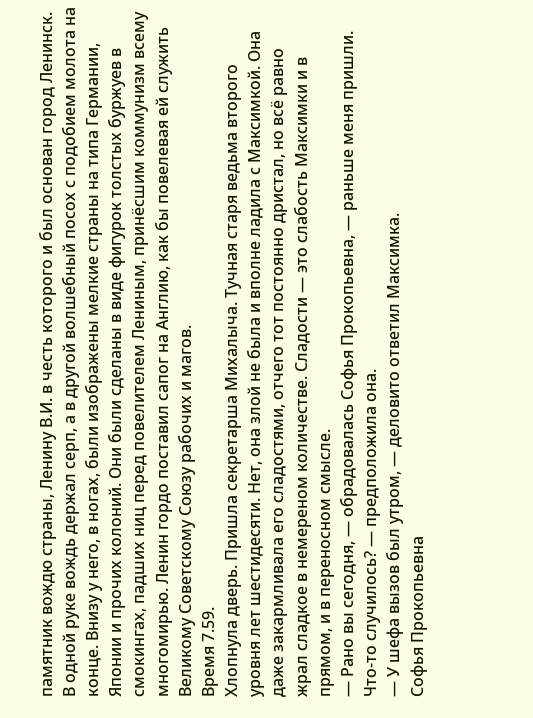памятник вождю страны, Ленину В.И. в честь которого и был основан город Ленинск. В одной руке вождь держал серп, а в другой волшебный посох с подобием молота на конце. Внизу у него, в ногах, были изображены мелкие страны на типа Германии, Японии и прочих колоний. Они были сделаны в виде фигурок толстых буржуев в смокингах, падших ниц перед повелителем Лениным, принёсшим коммунизм всему многомирью. Ленин гордо поставил сапог на Англию, как бы повелевая ей служить Великому Советскому Союзу рабочих и магов.
Время 7.59.
Хлопнула дверь. Пришла секретарша Михалыча. Тучная старя ведьма второго уровня лет шестидесяти. Нет, она злой не была и вполне ладила с Максимкой. Она даже закармливала его сладостями, отчего тот постоянно дристал, но всё равно жрал сладкое в немереном количестве. Сладости — это слабость Максимки и в прямом, и в переносном смысле.
— Рано вы сегодня, — обрадовалась Софья Прокопьевна, — раньше меня пришли. Что-то случилось? — предположила она.
— У шефа вызов был утром, — деловито ответил Максимка.
Софья Прокопьевна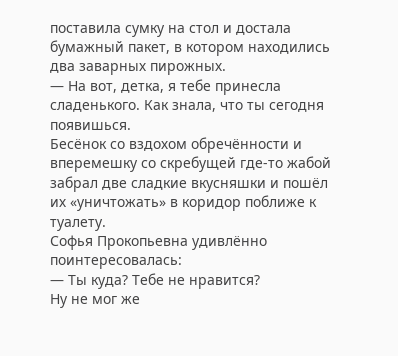поставила сумку на стол и достала бумажный пакет, в котором находились два заварных пирожных.
— На вот, детка, я тебе принесла сладенького. Как знала, что ты сегодня появишься.
Бесёнок со вздохом обречённости и вперемешку со скребущей где-то жабой забрал две сладкие вкусняшки и пошёл их «уничтожать» в коридор поближе к туалету.
Софья Прокопьевна удивлённо поинтересовалась:
— Ты куда? Тебе не нравится?
Ну не мог же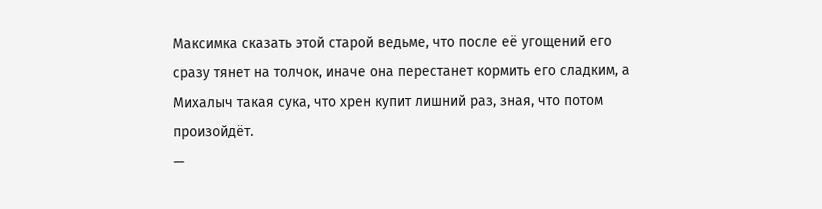Максимка сказать этой старой ведьме, что после её угощений его сразу тянет на толчок, иначе она перестанет кормить его сладким, а Михалыч такая сука, что хрен купит лишний раз, зная, что потом произойдёт.
—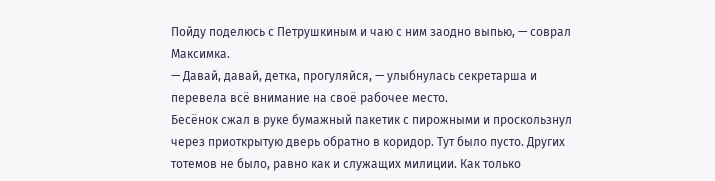Пойду поделюсь с Петрушкиным и чаю с ним заодно выпью, — соврал Максимка.
— Давай, давай, детка, прогуляйся, — улыбнулась секретарша и перевела всё внимание на своё рабочее место.
Бесёнок сжал в руке бумажный пакетик с пирожными и проскользнул через приоткрытую дверь обратно в коридор. Тут было пусто. Других тотемов не было, равно как и служащих милиции. Как только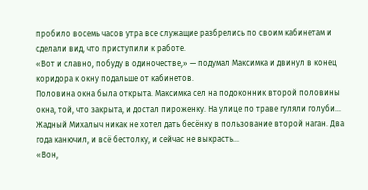пробило восемь часов утра все служащие разбрелись по своим кабинетам и сделали вид, что приступили к работе.
«Вот и славно, побуду в одиночестве,» — подумал Максимка и двинул в конец коридора к окну подальше от кабинетов.
Половина окна была открыта. Максимка сел на подоконник второй половины окна, той, что закрыта, и достал пироженку. На улице по траве гуляли голуби… Жадный Михалыч никак не хотел дать бесёнку в пользование второй наган. Два года канючил, и всё бестолку, и сейчас не выкрасть…
«Вон,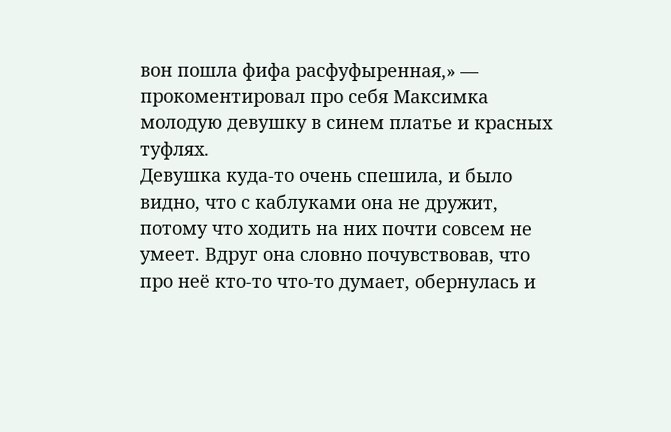вон пошла фифа расфуфыренная,» — прокоментировал про себя Максимка молодую девушку в синем платье и красных туфлях.
Девушка куда-то очень спешила, и было видно, что с каблуками она не дружит, потому что ходить на них почти совсем не умеет. Вдруг она словно почувствовав, что про неё кто-то что-то думает, обернулась и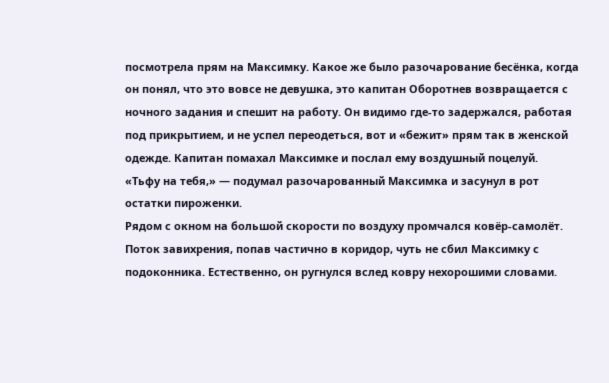посмотрела прям на Максимку. Какое же было разочарование бесёнка, когда он понял, что это вовсе не девушка, это капитан Оборотнев возвращается с ночного задания и спешит на работу. Он видимо где-то задержался, работая под прикрытием, и не успел переодеться, вот и «бежит» прям так в женской одежде. Капитан помахал Максимке и послал ему воздушный поцелуй.
«Тьфу на тебя,» — подумал разочарованный Максимка и засунул в рот остатки пироженки.
Рядом с окном на большой скорости по воздуху промчался ковёр-самолёт. Поток завихрения, попав частично в коридор, чуть не сбил Максимку с подоконника. Естественно, он ругнулся вслед ковру нехорошими словами.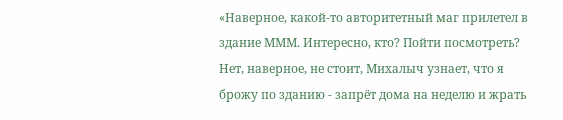«Наверное, какой-то авторитетный маг прилетел в здание МММ. Интересно, кто? Пойти посмотреть? Нет, наверное, не стоит, Михалыч узнает, что я брожу по зданию - запрёт дома на неделю и жрать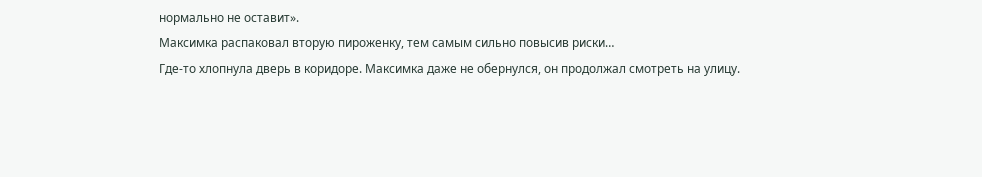нормально не оставит».
Максимка распаковал вторую пироженку, тем самым сильно повысив риски…
Где-то хлопнула дверь в коридоре. Максимка даже не обернулся, он продолжал смотреть на улицу.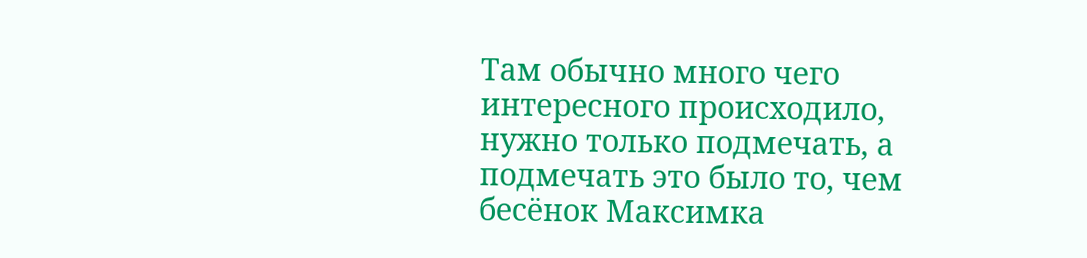Там обычно много чего интересного происходило, нужно только подмечать, а подмечать это было то, чем бесёнок Максимка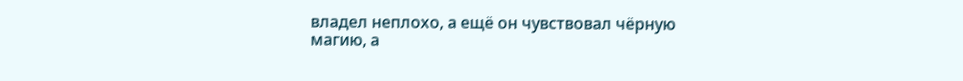владел неплохо, а ещё он чувствовал чёрную магию, а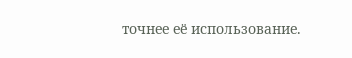точнее её использование.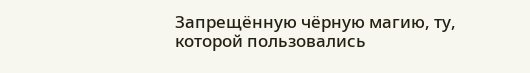Запрещённую чёрную магию, ту, которой пользовались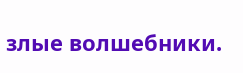злые волшебники.